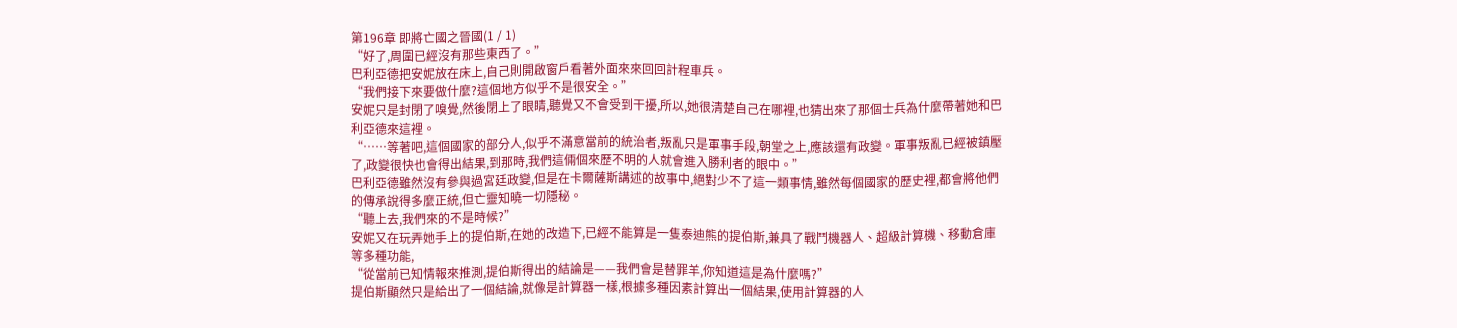第196章 即將亡國之晉國(1 / 1)
“好了,周圍已經沒有那些東西了。”
巴利亞德把安妮放在床上,自己則開啟窗戶看著外面來來回回計程車兵。
“我們接下來要做什麼?這個地方似乎不是很安全。”
安妮只是封閉了嗅覺,然後閉上了眼睛,聽覺又不會受到干擾,所以,她很清楚自己在哪裡,也猜出來了那個士兵為什麼帶著她和巴利亞德來這裡。
“……等著吧,這個國家的部分人,似乎不滿意當前的統治者,叛亂只是軍事手段,朝堂之上,應該還有政變。軍事叛亂已經被鎮壓了,政變很快也會得出結果,到那時,我們這倆個來歷不明的人就會進入勝利者的眼中。”
巴利亞德雖然沒有參與過宮廷政變,但是在卡爾薩斯講述的故事中,絕對少不了這一類事情,雖然每個國家的歷史裡,都會將他們的傳承說得多麼正統,但亡靈知曉一切隱秘。
“聽上去,我們來的不是時候?”
安妮又在玩弄她手上的提伯斯,在她的改造下,已經不能算是一隻泰迪熊的提伯斯,兼具了戰鬥機器人、超級計算機、移動倉庫等多種功能,
“從當前已知情報來推測,提伯斯得出的結論是——我們會是替罪羊,你知道這是為什麼嗎?”
提伯斯顯然只是給出了一個結論,就像是計算器一樣,根據多種因素計算出一個結果,使用計算器的人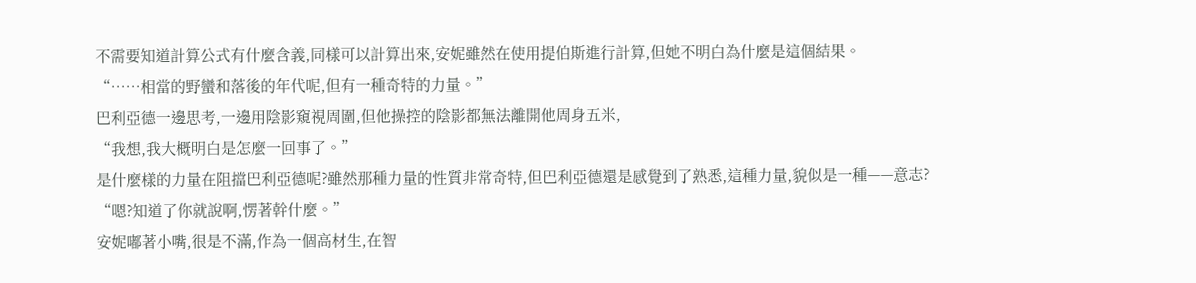不需要知道計算公式有什麼含義,同樣可以計算出來,安妮雖然在使用提伯斯進行計算,但她不明白為什麼是這個結果。
“……相當的野蠻和落後的年代呢,但有一種奇特的力量。”
巴利亞德一邊思考,一邊用陰影窺視周圍,但他操控的陰影都無法離開他周身五米,
“我想,我大概明白是怎麼一回事了。”
是什麼樣的力量在阻擋巴利亞德呢?雖然那種力量的性質非常奇特,但巴利亞德還是感覺到了熟悉,這種力量,貌似是一種——意志?
“嗯?知道了你就說啊,愣著幹什麼。”
安妮嘟著小嘴,很是不滿,作為一個高材生,在智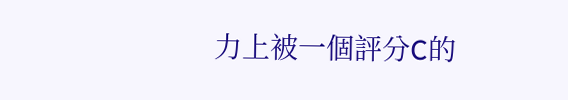力上被一個評分C的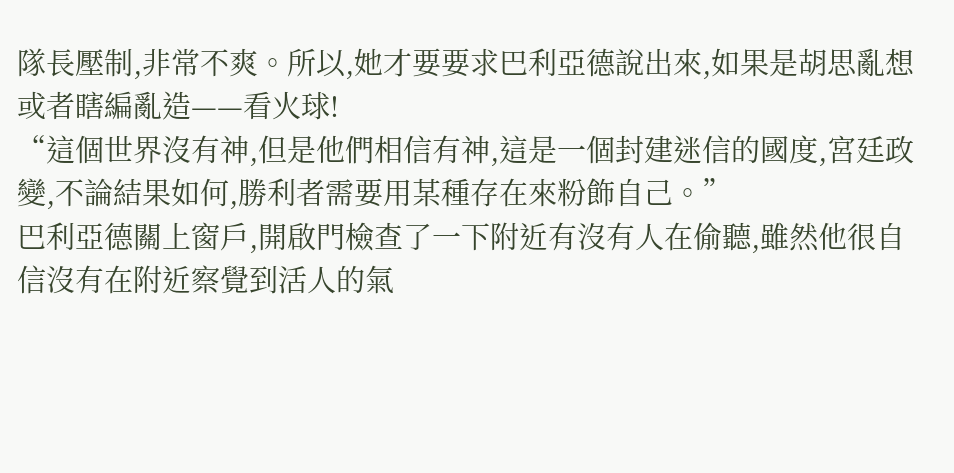隊長壓制,非常不爽。所以,她才要要求巴利亞德說出來,如果是胡思亂想或者瞎編亂造——看火球!
“這個世界沒有神,但是他們相信有神,這是一個封建迷信的國度,宮廷政變,不論結果如何,勝利者需要用某種存在來粉飾自己。”
巴利亞德關上窗戶,開啟門檢查了一下附近有沒有人在偷聽,雖然他很自信沒有在附近察覺到活人的氣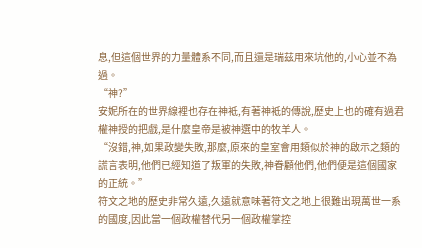息,但這個世界的力量體系不同,而且還是瑞茲用來坑他的,小心並不為過。
“神?”
安妮所在的世界線裡也存在神袛,有著神袛的傳說,歷史上也的確有過君權神授的把戲,是什麼皇帝是被神選中的牧羊人。
“沒錯,神,如果政變失敗,那麼,原來的皇室會用類似於神的啟示之類的謊言表明,他們已經知道了叛軍的失敗,神眷顧他們,他們便是這個國家的正統。”
符文之地的歷史非常久遠,久遠就意味著符文之地上很難出現萬世一系的國度,因此當一個政權替代另一個政權掌控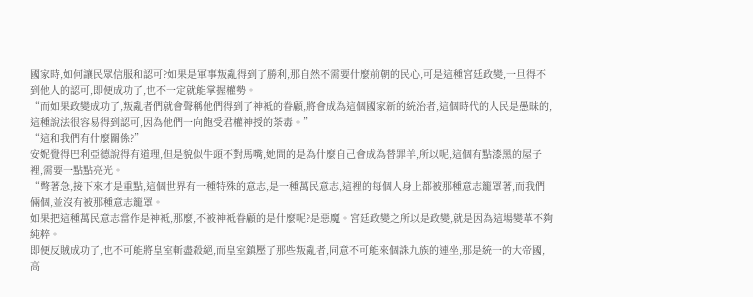國家時,如何讓民眾信服和認可?如果是軍事叛亂得到了勝利,那自然不需要什麼前朝的民心,可是這種宮廷政變,一旦得不到他人的認可,即便成功了,也不一定就能掌握權勢。
“而如果政變成功了,叛亂者們就會聲稱他們得到了神袛的眷顧,將會成為這個國家新的統治者,這個時代的人民是愚昧的,這種說法很容易得到認可,因為他們一向飽受君權神授的荼毒。”
“這和我們有什麼關係?”
安妮覺得巴利亞德說得有道理,但是貌似牛頭不對馬嘴,她問的是為什麼自己會成為替罪羊,所以呢,這個有點漆黑的屋子裡,需要一點點亮光。
“彆著急,接下來才是重點,這個世界有一種特殊的意志,是一種萬民意志,這裡的每個人身上都被那種意志籠罩著,而我們倆個,並沒有被那種意志籠罩。
如果把這種萬民意志當作是神袛,那麼,不被神袛眷顧的是什麼呢?是惡魔。宮廷政變之所以是政變,就是因為這場變革不夠純粹。
即便反賊成功了,也不可能將皇室斬盡殺絕,而皇室鎮壓了那些叛亂者,同意不可能來個誅九族的連坐,那是統一的大帝國,高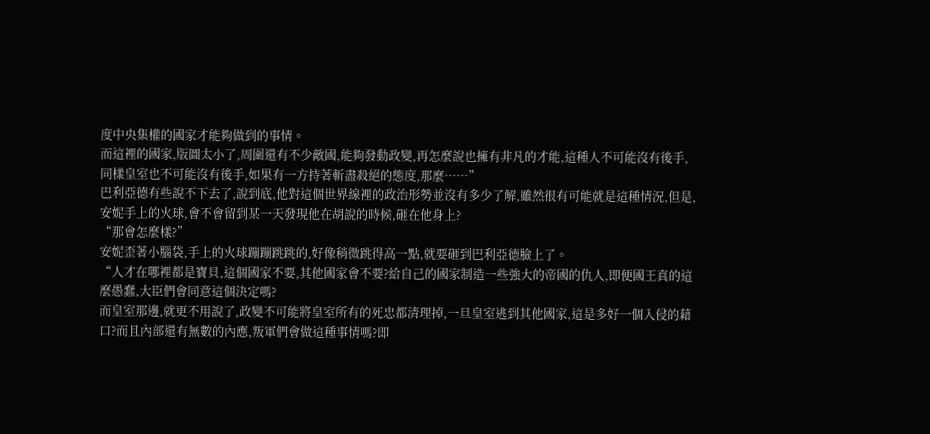度中央集權的國家才能夠做到的事情。
而這裡的國家,版圖太小了,周圍還有不少敵國,能夠發動政變,再怎麼說也擁有非凡的才能,這種人不可能沒有後手,同樣皇室也不可能沒有後手,如果有一方持著斬盡殺絕的態度,那麼……”
巴利亞德有些說不下去了,說到底,他對這個世界線裡的政治形勢並沒有多少了解,雖然很有可能就是這種情況,但是,安妮手上的火球,會不會留到某一天發現他在胡說的時候,砸在他身上?
“那會怎麼樣?”
安妮歪著小腦袋,手上的火球蹦蹦跳跳的,好像稍微跳得高一點,就要砸到巴利亞德臉上了。
“人才在哪裡都是寶貝,這個國家不要,其他國家會不要?給自己的國家制造一些強大的帝國的仇人,即便國王真的這麼愚蠢,大臣們會同意這個決定嗎?
而皇室那邊,就更不用說了,政變不可能將皇室所有的死忠都清理掉,一旦皇室逃到其他國家,這是多好一個入侵的藉口?而且內部還有無數的內應,叛軍們會做這種事情嗎?即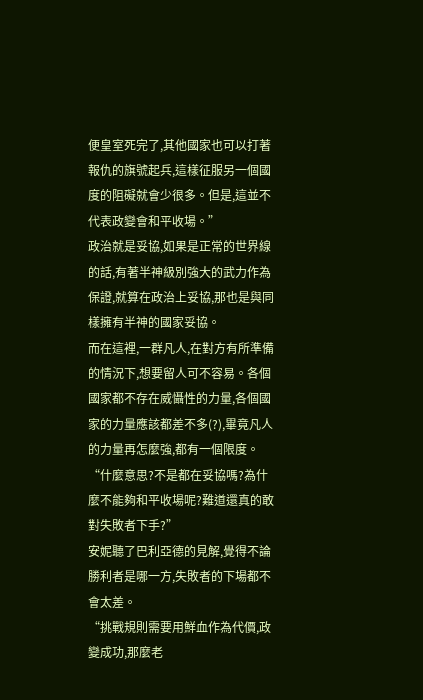便皇室死完了,其他國家也可以打著報仇的旗號起兵,這樣征服另一個國度的阻礙就會少很多。但是,這並不代表政變會和平收場。”
政治就是妥協,如果是正常的世界線的話,有著半神級別強大的武力作為保證,就算在政治上妥協,那也是與同樣擁有半神的國家妥協。
而在這裡,一群凡人,在對方有所準備的情況下,想要留人可不容易。各個國家都不存在威懾性的力量,各個國家的力量應該都差不多(?),畢竟凡人的力量再怎麼強,都有一個限度。
“什麼意思?不是都在妥協嗎?為什麼不能夠和平收場呢?難道還真的敢對失敗者下手?”
安妮聽了巴利亞德的見解,覺得不論勝利者是哪一方,失敗者的下場都不會太差。
“挑戰規則需要用鮮血作為代價,政變成功,那麼老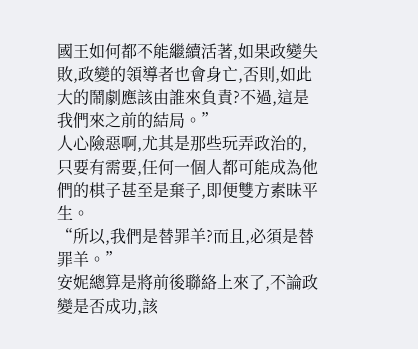國王如何都不能繼續活著,如果政變失敗,政變的領導者也會身亡,否則,如此大的鬧劇應該由誰來負責?不過,這是我們來之前的結局。”
人心險惡啊,尤其是那些玩弄政治的,只要有需要,任何一個人都可能成為他們的棋子甚至是棄子,即便雙方素昧平生。
“所以,我們是替罪羊?而且,必須是替罪羊。”
安妮總算是將前後聯絡上來了,不論政變是否成功,該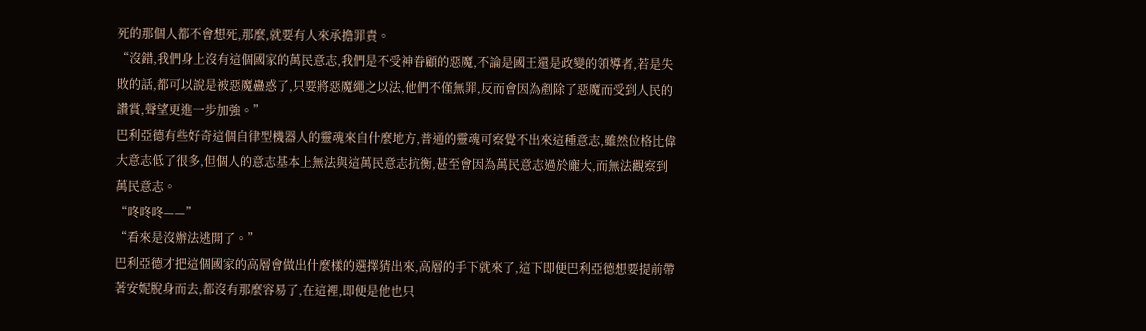死的那個人都不會想死,那麼,就要有人來承擔罪責。
“沒錯,我們身上沒有這個國家的萬民意志,我們是不受神眷顧的惡魔,不論是國王還是政變的領導者,若是失敗的話,都可以說是被惡魔蠱惑了,只要將惡魔繩之以法,他們不僅無罪,反而會因為剷除了惡魔而受到人民的讚賞,聲望更進一步加強。”
巴利亞德有些好奇這個自律型機器人的靈魂來自什麼地方,普通的靈魂可察覺不出來這種意志,雖然位格比偉大意志低了很多,但個人的意志基本上無法與這萬民意志抗衡,甚至會因為萬民意志過於龐大,而無法觀察到萬民意志。
“咚咚咚——”
“看來是沒辦法逃開了。”
巴利亞德才把這個國家的高層會做出什麼樣的選擇猜出來,高層的手下就來了,這下即便巴利亞德想要提前帶著安妮脫身而去,都沒有那麼容易了,在這裡,即便是他也只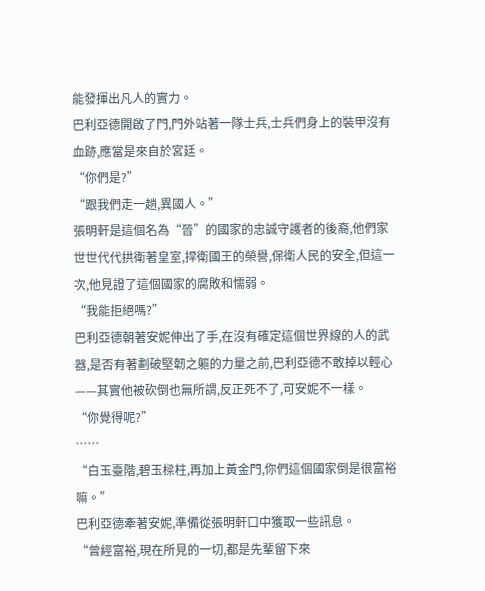能發揮出凡人的實力。
巴利亞德開啟了門,門外站著一隊士兵,士兵們身上的裝甲沒有血跡,應當是來自於宮廷。
“你們是?”
“跟我們走一趟,異國人。”
張明軒是這個名為“晉”的國家的忠誠守護者的後裔,他們家世世代代拱衛著皇室,捍衛國王的榮譽,保衛人民的安全,但這一次,他見證了這個國家的腐敗和懦弱。
“我能拒絕嗎?”
巴利亞德朝著安妮伸出了手,在沒有確定這個世界線的人的武器,是否有著劃破堅韌之軀的力量之前,巴利亞德不敢掉以輕心——其實他被砍倒也無所謂,反正死不了,可安妮不一樣。
“你覺得呢?”
……
“白玉臺階,碧玉樑柱,再加上黃金門,你們這個國家倒是很富裕嘛。”
巴利亞德牽著安妮,準備從張明軒口中獲取一些訊息。
“曾經富裕,現在所見的一切,都是先輩留下來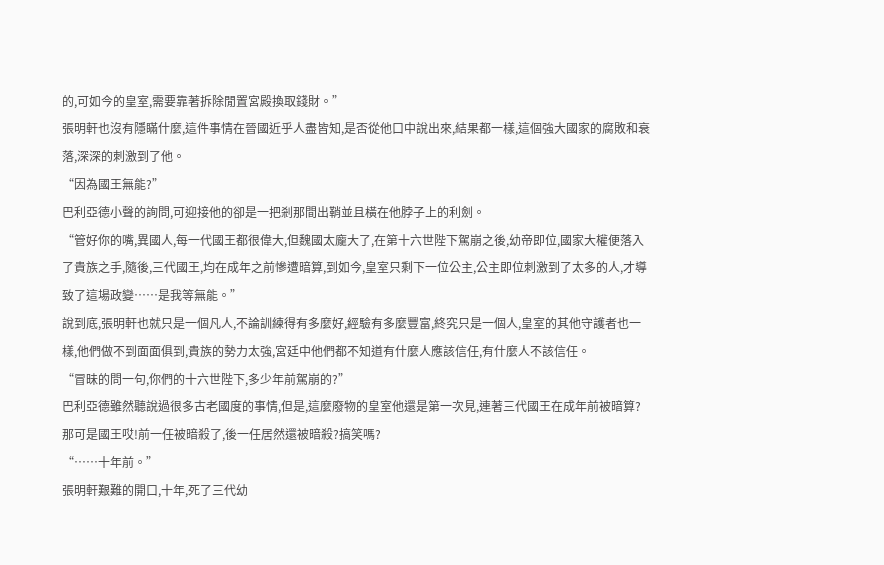的,可如今的皇室,需要靠著拆除閒置宮殿換取錢財。”
張明軒也沒有隱瞞什麼,這件事情在晉國近乎人盡皆知,是否從他口中說出來,結果都一樣,這個強大國家的腐敗和衰落,深深的刺激到了他。
“因為國王無能?”
巴利亞德小聲的詢問,可迎接他的卻是一把剎那間出鞘並且橫在他脖子上的利劍。
“管好你的嘴,異國人,每一代國王都很偉大,但魏國太龐大了,在第十六世陛下駕崩之後,幼帝即位,國家大權便落入了貴族之手,隨後,三代國王,均在成年之前慘遭暗算,到如今,皇室只剩下一位公主,公主即位刺激到了太多的人,才導致了這場政變……是我等無能。”
說到底,張明軒也就只是一個凡人,不論訓練得有多麼好,經驗有多麼豐富,終究只是一個人,皇室的其他守護者也一樣,他們做不到面面俱到,貴族的勢力太強,宮廷中他們都不知道有什麼人應該信任,有什麼人不該信任。
“冒昧的問一句,你們的十六世陛下,多少年前駕崩的?”
巴利亞德雖然聽說過很多古老國度的事情,但是,這麼廢物的皇室他還是第一次見,連著三代國王在成年前被暗算?那可是國王哎!前一任被暗殺了,後一任居然還被暗殺?搞笑嗎?
“……十年前。”
張明軒艱難的開口,十年,死了三代幼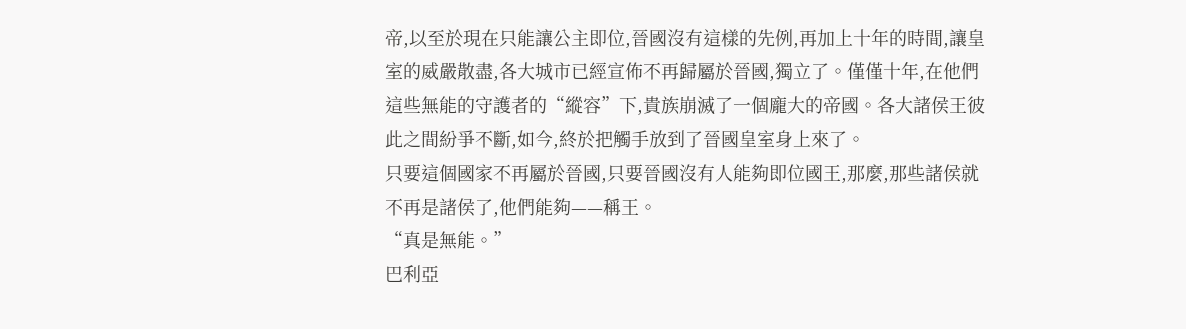帝,以至於現在只能讓公主即位,晉國沒有這樣的先例,再加上十年的時間,讓皇室的威嚴散盡,各大城市已經宣佈不再歸屬於晉國,獨立了。僅僅十年,在他們這些無能的守護者的“縱容”下,貴族崩滅了一個龐大的帝國。各大諸侯王彼此之間紛爭不斷,如今,終於把觸手放到了晉國皇室身上來了。
只要這個國家不再屬於晉國,只要晉國沒有人能夠即位國王,那麼,那些諸侯就不再是諸侯了,他們能夠——稱王。
“真是無能。”
巴利亞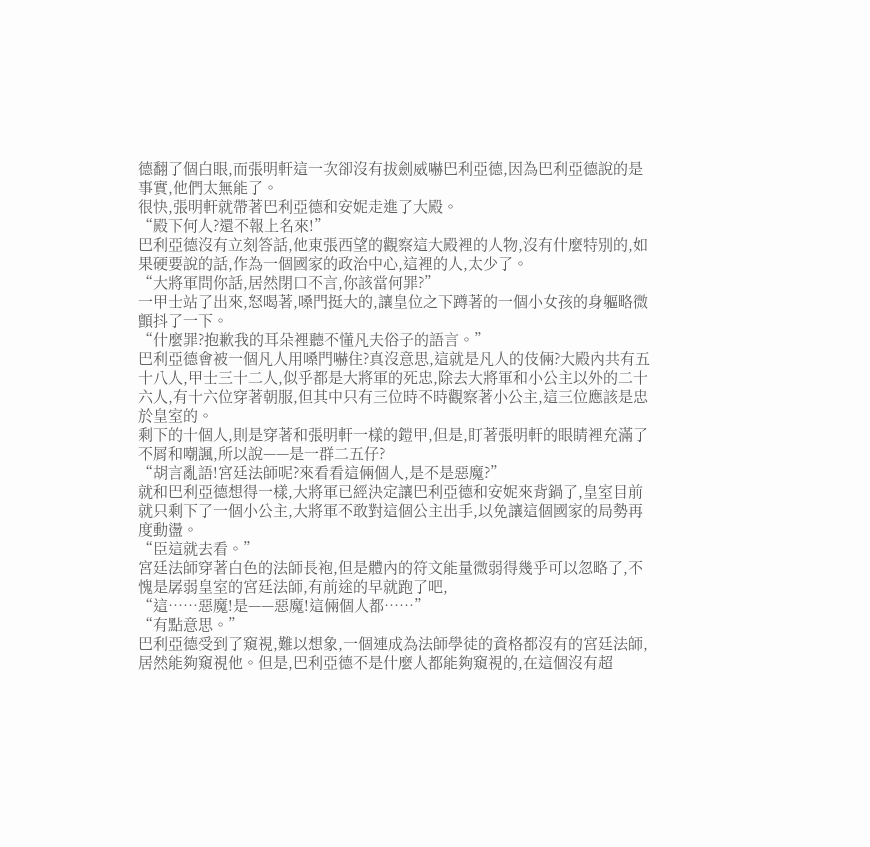德翻了個白眼,而張明軒這一次卻沒有拔劍威嚇巴利亞德,因為巴利亞德說的是事實,他們太無能了。
很快,張明軒就帶著巴利亞德和安妮走進了大殿。
“殿下何人?還不報上名來!”
巴利亞德沒有立刻答話,他東張西望的觀察這大殿裡的人物,沒有什麼特別的,如果硬要說的話,作為一個國家的政治中心,這裡的人,太少了。
“大將軍問你話,居然閉口不言,你該當何罪?”
一甲士站了出來,怒喝著,嗓門挺大的,讓皇位之下蹲著的一個小女孩的身軀略微顫抖了一下。
“什麼罪?抱歉我的耳朵裡聽不懂凡夫俗子的語言。”
巴利亞德會被一個凡人用嗓門嚇住?真沒意思,這就是凡人的伎倆?大殿內共有五十八人,甲士三十二人,似乎都是大將軍的死忠,除去大將軍和小公主以外的二十六人,有十六位穿著朝服,但其中只有三位時不時觀察著小公主,這三位應該是忠於皇室的。
剩下的十個人,則是穿著和張明軒一樣的鎧甲,但是,盯著張明軒的眼睛裡充滿了不屑和嘲諷,所以說——是一群二五仔?
“胡言亂語!宮廷法師呢?來看看這倆個人,是不是惡魔?”
就和巴利亞德想得一樣,大將軍已經決定讓巴利亞德和安妮來背鍋了,皇室目前就只剩下了一個小公主,大將軍不敢對這個公主出手,以免讓這個國家的局勢再度動盪。
“臣這就去看。”
宮廷法師穿著白色的法師長袍,但是體內的符文能量微弱得幾乎可以忽略了,不愧是孱弱皇室的宮廷法師,有前途的早就跑了吧,
“這……惡魔!是——惡魔!這倆個人都……”
“有點意思。”
巴利亞德受到了窺視,難以想象,一個連成為法師學徒的資格都沒有的宮廷法師,居然能夠窺視他。但是,巴利亞德不是什麼人都能夠窺視的,在這個沒有超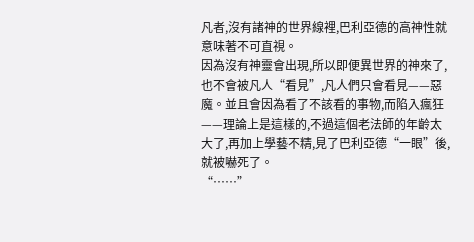凡者,沒有諸神的世界線裡,巴利亞德的高神性就意味著不可直視。
因為沒有神靈會出現,所以即便異世界的神來了,也不會被凡人“看見”,凡人們只會看見——惡魔。並且會因為看了不該看的事物,而陷入瘋狂——理論上是這樣的,不過這個老法師的年齡太大了,再加上學藝不精,見了巴利亞德“一眼”後,就被嚇死了。
“……”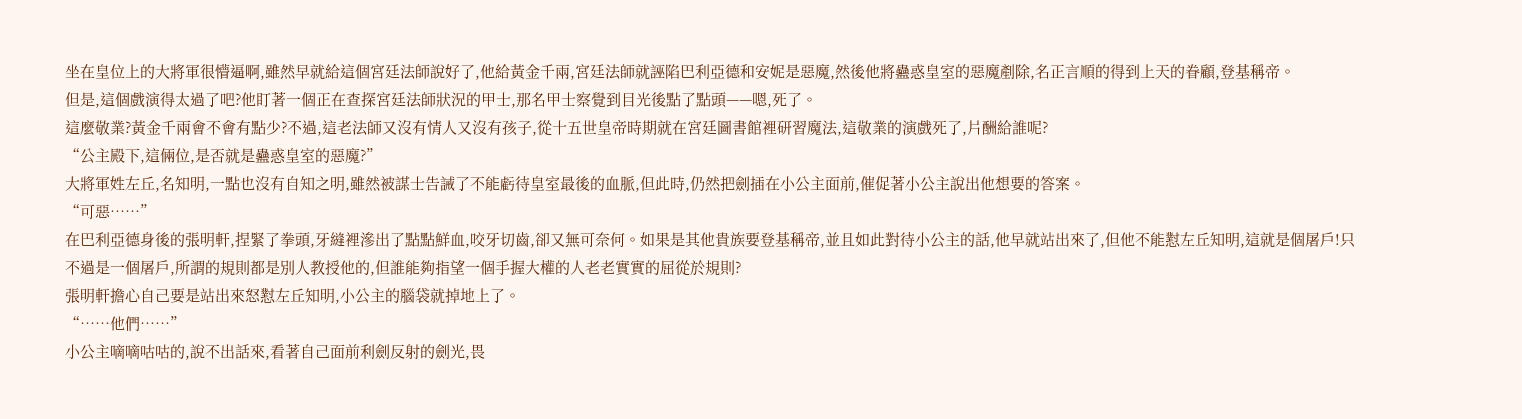坐在皇位上的大將軍很懵逼啊,雖然早就給這個宮廷法師說好了,他給黃金千兩,宮廷法師就誣陷巴利亞德和安妮是惡魔,然後他將蠱惑皇室的惡魔剷除,名正言順的得到上天的眷顧,登基稱帝。
但是,這個戲演得太過了吧?他盯著一個正在查探宮廷法師狀況的甲士,那名甲士察覺到目光後點了點頭——嗯,死了。
這麼敬業?黃金千兩會不會有點少?不過,這老法師又沒有情人又沒有孩子,從十五世皇帝時期就在宮廷圖書館裡研習魔法,這敬業的演戲死了,片酬給誰呢?
“公主殿下,這倆位,是否就是蠱惑皇室的惡魔?”
大將軍姓左丘,名知明,一點也沒有自知之明,雖然被謀士告誡了不能虧待皇室最後的血脈,但此時,仍然把劍插在小公主面前,催促著小公主說出他想要的答案。
“可惡……”
在巴利亞德身後的張明軒,捏緊了拳頭,牙縫裡滲出了點點鮮血,咬牙切齒,卻又無可奈何。如果是其他貴族要登基稱帝,並且如此對待小公主的話,他早就站出來了,但他不能懟左丘知明,這就是個屠戶!只不過是一個屠戶,所謂的規則都是別人教授他的,但誰能夠指望一個手握大權的人老老實實的屈從於規則?
張明軒擔心自己要是站出來怒懟左丘知明,小公主的腦袋就掉地上了。
“……他們……”
小公主嘀嘀咕咕的,說不出話來,看著自己面前利劍反射的劍光,畏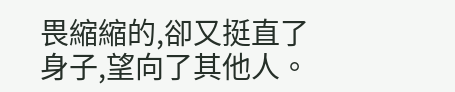畏縮縮的,卻又挺直了身子,望向了其他人。